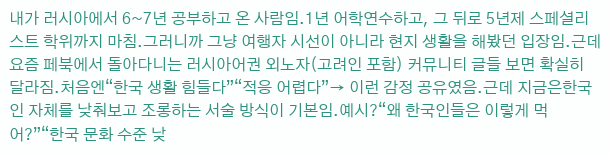내가 러시아에서 6~7년 공부하고 온 사람임.1년 어학연수하고, 그 뒤로 5년제 스페셜리스트 학위까지 마침.그러니까 그냥 여행자 시선이 아니라 현지 생활을 해봤던 입장임.근데 요즘 페북에서 돌아다니는 러시아어권 외노자(고려인 포함) 커뮤니티 글들 보면 확실히 달라짐.처음엔“한국 생활 힘들다”“적응 어렵다”→ 이런 감정 공유였음.근데 지금은한국인 자체를 낮춰보고 조롱하는 서술 방식이 기본임.예시?“왜 한국인들은 이렇게 먹어?”“한국 문화 수준 낮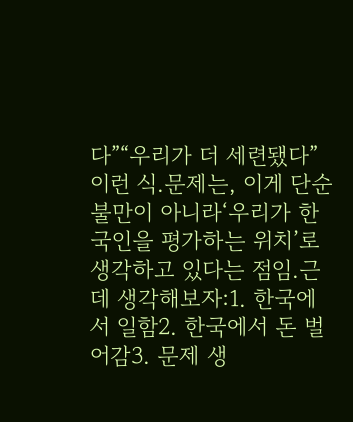다”“우리가 더 세련됐다”이런 식.문제는, 이게 단순 불만이 아니라‘우리가 한국인을 평가하는 위치’로 생각하고 있다는 점임.근데 생각해보자:1. 한국에서 일함2. 한국에서 돈 벌어감3. 문제 생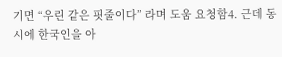기면 “우린 같은 핏줄이다” 라며 도움 요청함4. 근데 동시에 한국인을 아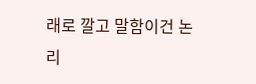래로 깔고 말함이건 논리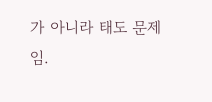가 아니라 태도 문제임.